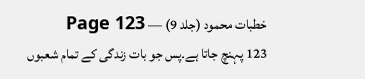خطبات محمود (جلد 9) — Page 123
123 پہنچ جاتا ہے۔پس جو بات زندگی کے تمام شعبوں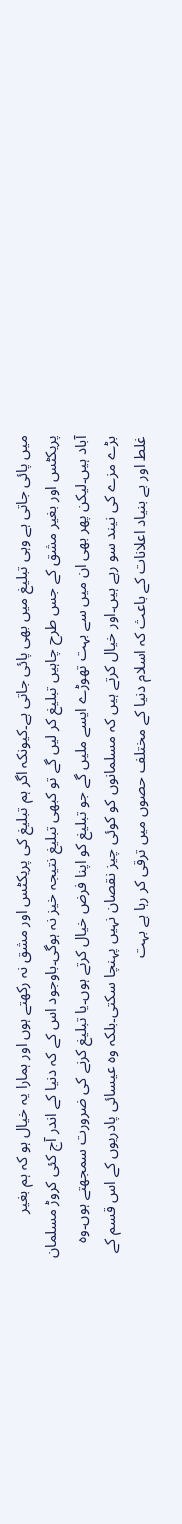میں پائی جاتی ہے وہی تبلیغ میں بھی پائی جاتی ہے۔کیونکہ اگر ہم تبلیغ کی پریکٹس اور مشق نہ رکھتے ہوں اور ہمارا یہ خیال ہو کہ ہم بغیر پریکٹس اور بغیر مشق کے جس طرح چاہیں تبلیغ کر لیں گے تو کبھی تبلیغ نتیجہ خیز نہ ہوگی۔باوجود اس کے کہ دنیا کے اندر آج کئی کروڑ مسلمان آباد ہیں۔لیکن پھر بھی ان میں سے بہت تھوڑے ایسے ملیں گے جو تبلیغ کو اپنا فرض خیال کرتے ہوں۔یا تبلیغ کرنے کی ضرورت سمجھتے ہوں۔وہ بڑے مزے کی نیند سو رہے ہیں۔اور خیال کرتے ہیں کہ مسلمانوں کو کوئی چیز نقصان نہیں پہنچا سکتی۔بلکہ وہ عیسائی پادریوں کے اس قسم کے غلط اور بے بنیاد اعلانات کے باعث کہ اسلام دنیا کے مختلف حصوں میں ترقی کر رہا ہے بہت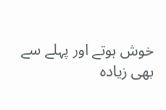خوش ہوتے اور پہلے سے بھی زیادہ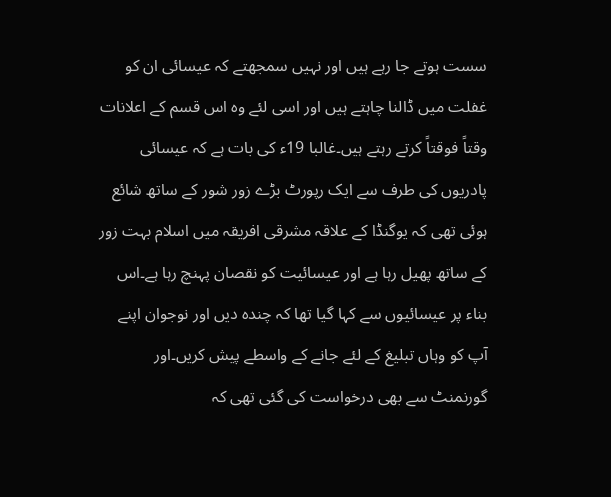سست ہوتے جا رہے ہیں اور نہیں سمجھتے کہ عیسائی ان کو غفلت میں ڈالنا چاہتے ہیں اور اسی لئے وہ اس قسم کے اعلانات وقتاً فوقتاً کرتے رہتے ہیں۔غالبا 19ء کی بات ہے کہ عیسائی پادریوں کی طرف سے ایک رپورٹ بڑے زور شور کے ساتھ شائع ہوئی تھی کہ یوگنڈا کے علاقہ مشرقی افریقہ میں اسلام بہت زور کے ساتھ پھیل رہا ہے اور عیسائیت کو نقصان پہنچ رہا ہے۔اس بناء پر عیسائیوں سے کہا گیا تھا کہ چندہ دیں اور نوجوان اپنے آپ کو وہاں تبلیغ کے لئے جانے کے واسطے پیش کریں۔اور گورنمنٹ سے بھی درخواست کی گئی تھی کہ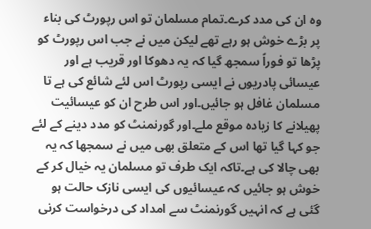وہ ان کی مدد کرے۔تمام مسلمان تو اس رپورٹ کی بناء پر بڑے خوش ہو رہے تھے لیکن میں نے جب اس رپورٹ کو پڑھا تو فوراً سمجھ گیا کہ یہ دھوکا اور قریب ہے اور عیسائی پادریوں نے ایسی رپورٹ اس لئے شائع کی ہے تا مسلمان غافل ہو جائیں۔اور اس طرح ان کو عیسائیت پھیلانے کا زیادہ موقع ملے۔اور گورنمنٹ کو مدد دینے کے لئے جو کہا گیا تھا اس کے متعلق بھی میں نے سمجھا کہ یہ بھی چالا کی ہے۔تاکہ ایک طرف تو مسلمان یہ خیال کر کے خوش ہو جائیں کہ عیسائیوں کی ایسی نازک حالت ہو گئی ہے کہ انہیں گورنمنٹ سے امداد کی درخواست کرنی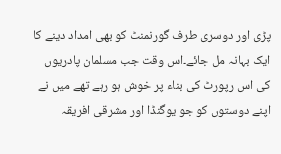پڑی اور دوسری طرف گورنمنٹ کو بھی امداد دینے کا ایک بہانہ مل جائے۔اس وقت جب مسلمان پادریوں کی اس رپورٹ کی بناء پر خوش ہو رہے تھے میں نے اپنے دوستوں کو جو یوگنڈا اور مشرقی افریقہ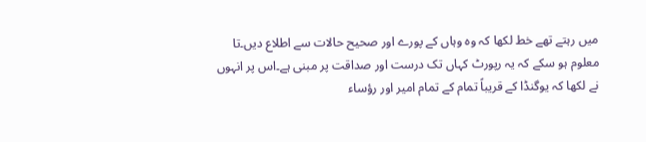میں رہتے تھے خط لکھا کہ وہ وہاں کے پورے اور صحیح حالات سے اطلاع دیں۔تا معلوم ہو سکے کہ یہ رپورٹ کہاں تک درست اور صداقت پر مبنی ہے۔اس پر انہوں نے لکھا کہ یوگنڈا کے قریباً تمام کے تمام امیر اور رؤساء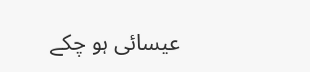عیسائی ہو چکے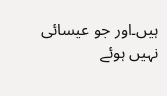ہیں۔اور جو عیسائی نہیں ہوئے